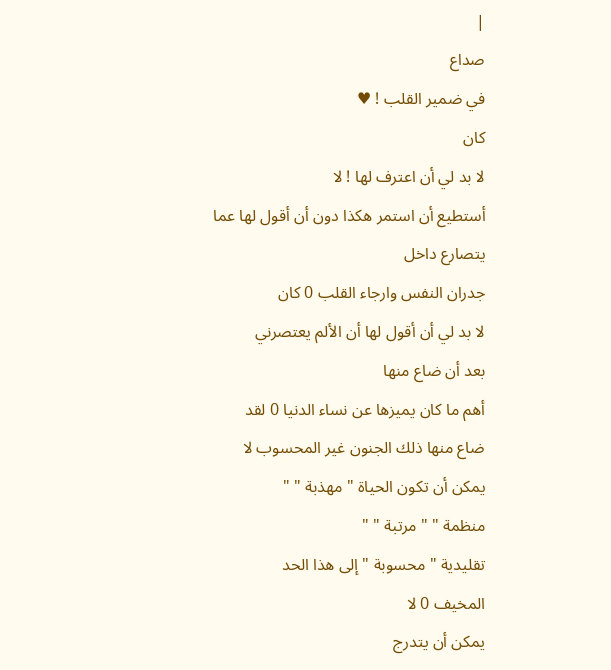|
صداع
في ضمير القلب ! ♥
كان
لا بد لي أن اعترف لها ! لا
أستطيع أن استمر هكذا دون أن أقول لها عما
يتصارع داخل
جدران النفس وارجاء القلب 0 كان
لا بد لي أن أقول لها أن الألم يعتصرني
بعد أن ضاع منها
أهم ما كان يميزها عن نساء الدنيا 0 لقد
ضاع منها ذلك الجنون غير المحسوب لا
يمكن أن تكون الحياة " مهذبة " "
منظمة " " مرتبة " "
تقليدية " محسوبة " إلى هذا الحد
المخيف 0 لا
يمكن أن يتدرج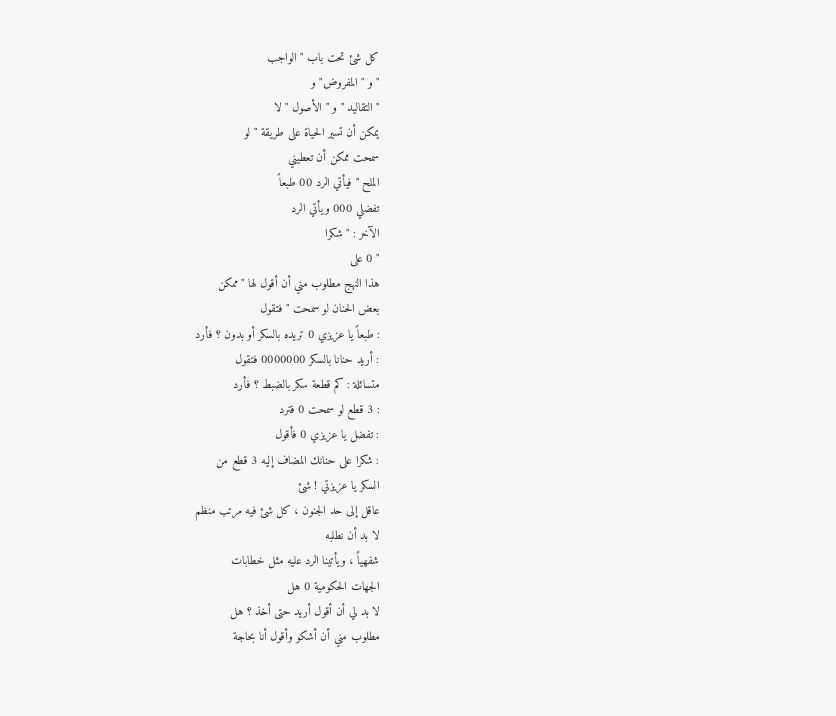كل شئ تحت باب " الواجب
" و " المفروض" و
" التقاليد " و " الأصول " لا
يمكن أن تسير الحياة على طريقة " لو
سمحت ممكن أن تعطيني
الملح " فيأتي الرد 00 طبعاً
تفضلي 000 ويأتي الرد
الآخر : " شكرا
" 0 على
هذا النهج مطلوب مني أن أقول لها " ممكن
بعض الحنان لو سمحت " فتقول
: طبعاً يا عزيزي 0 تريده بالسكر أو بدون ؟ فأرد
: أريد حنانا بالسكر 0000000 فتقول
متسائلة : كم قطعة سكر بالضبط ؟ فأرد
: 3 قطع لو سمحت 0 فترد
: تفضل يا عزيزي 0 فأقول
: شكرا على حنانك المضاف إليه 3 قطع من
السكر يا عزيزتي ! شئ
عاقل إلى حد الجنون ، كل شئ فيه مرتب منظم
لا بد أن نطلبه
شفهياً ، ويأتينا الرد عليه مثل خطابات
الجهات الحكومية 0 هل
لا بد لي أن أقول أريد حتى أخذ ؟ هل
مطلوب مني أن أشكو وأقول أنا بحاجة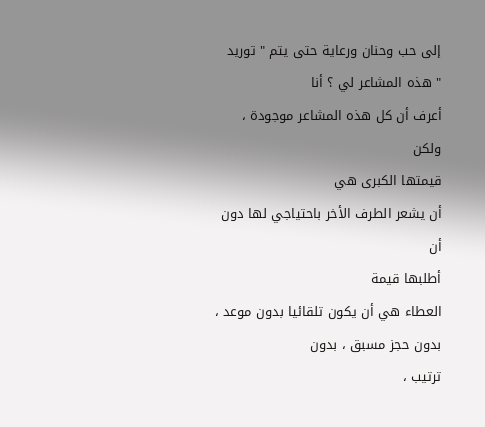إلى حب وحنان ورعاية حتى يتم " توريد
" هذه المشاعر لي ؟ أنا
أعرف أن كل هذه المشاعر موجودة ، ولكن
قيمتها الكبرى هي
أن يشعر الطرف الأخر باحتياجي لها دون أن
أطلبها قيمة
العطاء هي أن يكون تلقائيا بدون موعد ،
بدون حجز مسبق ، بدون
ترتيب ،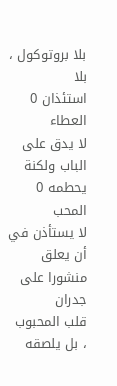بلا بروتوكول ، بلا
استئذان 0 العطاء
لا يدق على الباب ولكنة يحطمه 0 المحب
لا يستأذن في أن يعلق منشورا على جدران
قلب المحبوب
، بل يلصقه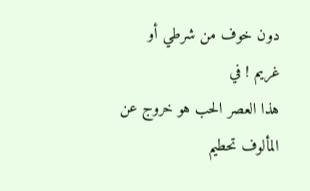دون خوف من شرطي أو غريم ! في
هذا العصر الحب هو خروج عن المألوف تحطيم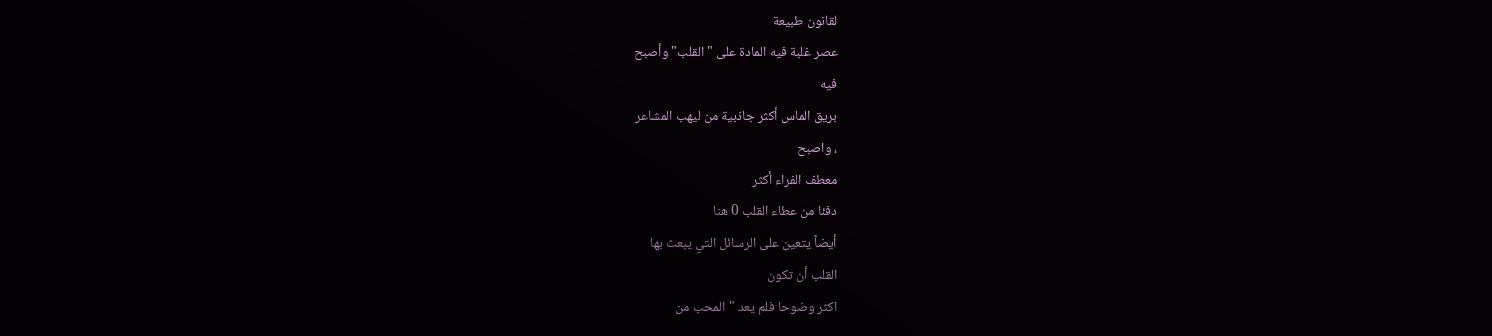لقانون طبيعة
عصر غلبة فيه المادة على " القلب" وأصبح
فيه
بريق الماس أكثر جاذبية من ليهب المشاعر
، واصبح
معطف الفراء أكثر
دفئا من عطاء القلب 0 هنا
أيضاً يتعين على الرسائل التي يبعث بها
القلب أن تكون
اكثر وضوحا فلم يعد " المحب من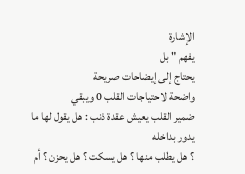الإشارة
يفهم " بل
يحتاج إلى إيضاحات صريحة
واضحة لاحتياجات القلب 0 ويبقي
ضمير القلب يعيش عقدة ذنب : هل يقول لها ما
يدور بداخله
؟ هل يطلب منها ؟ هل يسكت ؟ هل يحزن ؟ أم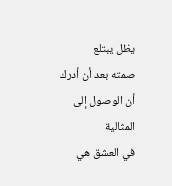يظل يبتلع
صمته بعد أن أدرك أن الوصول إلى المثالية
في العشق هي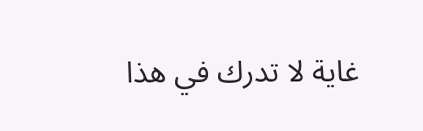غاية لا تدرك في هذا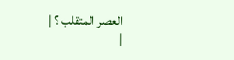العصر المتقلب ؟ |
|